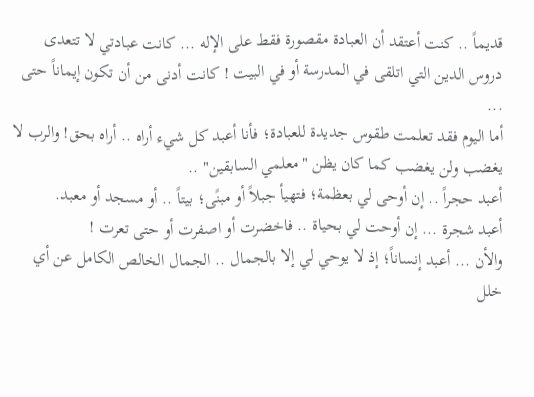قديماً .. كنت أعتقد أن العبادة مقصورة فقط على الإله ... كانت عبادتي لا تتعدى دروس الدين التي اتلقى في المدرسة أو في البيت ! كانت أدنى من أن تكون إيماناً حتى ...
أما اليوم فقد تعلمت طقوس جديدة للعبادة؛ فأنا أعبد كل شيء أراه .. أراه بحق! والرب لا يغضب ولن يغضب كما كان يظن "معلمي السابقين" ..
أعبد حجراً .. إن أوحى لي بعظمة؛ فتهيأ جبلاً أو مبنًى؛ بيتاً .. أو مسجد أو معبد.
أعبد شجرة ... إن أوحت لي بحياة .. فاخضرت أو اصفرت أو حتى تعرت !
والأن ... أعبد إنساناً؛ إذ لا يوحي لي إلا بالجمال .. الجمال الخالص الكامل عن أي خلل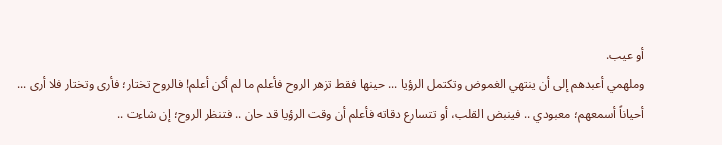أو عيب.
وملهمي أعبدهم إلى أن ينتهي الغموض وتكتمل الرؤيا ... حينها فقط تزهر الروح فأعلم ما لم أكن أعلم! فالروح تختار؛ فأرى وتختار فلا أرى ...
أحياناً أسمعهم؛ معبودي .. فينبض القلب، أو تتسارع دقاته فأعلم أن وقت الرؤيا قد حان .. فتنظر الروح؛ إن شاءت ..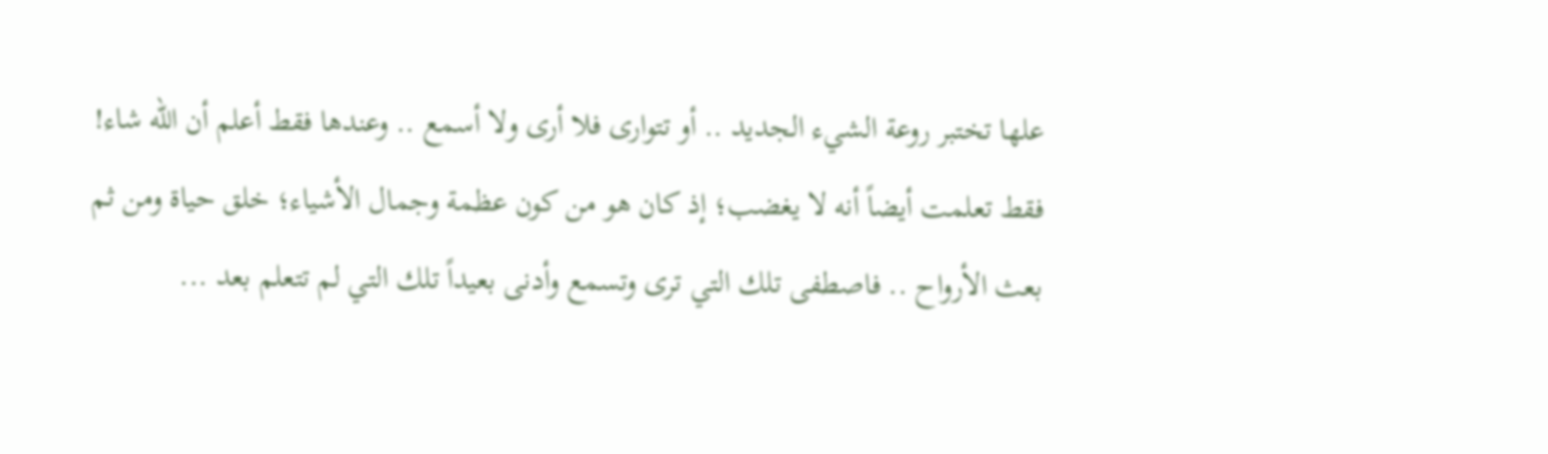علها تختبر روعة الشيء الجديد .. أو تتوارى فلا أرى ولا أسمع .. وعندها فقط أعلم أن الله شاء!
فقط تعلمت أيضاً أنه لا يغضب؛ إذ كان هو من كون عظمة وجمال الأشياء؛ خلق حياة ومن ثم بعث الأرواح .. فاصطفى تلك التي ترى وتسمع وأدنى بعيداً تلك التي لم تتعلم بعد ...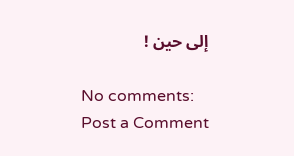إلى حين !

No comments:
Post a Comment